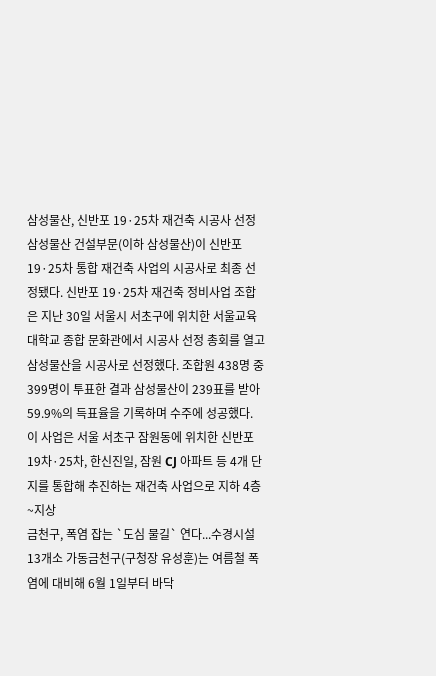삼성물산, 신반포 19·25차 재건축 시공사 선정
삼성물산 건설부문(이하 삼성물산)이 신반포 19·25차 통합 재건축 사업의 시공사로 최종 선정됐다. 신반포 19·25차 재건축 정비사업 조합은 지난 30일 서울시 서초구에 위치한 서울교육대학교 종합 문화관에서 시공사 선정 총회를 열고 삼성물산을 시공사로 선정했다. 조합원 438명 중 399명이 투표한 결과 삼성물산이 239표를 받아 59.9%의 득표율을 기록하며 수주에 성공했다. 이 사업은 서울 서초구 잠원동에 위치한 신반포19차·25차, 한신진일, 잠원 CJ 아파트 등 4개 단지를 통합해 추진하는 재건축 사업으로 지하 4층~지상
금천구, 폭염 잡는 `도심 물길` 연다...수경시설 13개소 가동금천구(구청장 유성훈)는 여름철 폭염에 대비해 6월 1일부터 바닥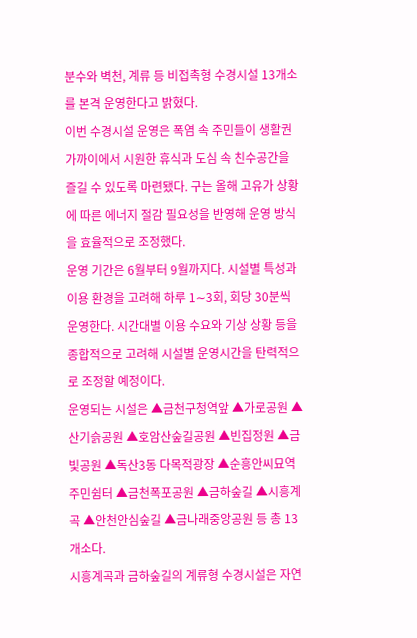분수와 벽천, 계류 등 비접촉형 수경시설 13개소를 본격 운영한다고 밝혔다.
이번 수경시설 운영은 폭염 속 주민들이 생활권 가까이에서 시원한 휴식과 도심 속 친수공간을 즐길 수 있도록 마련됐다. 구는 올해 고유가 상황에 따른 에너지 절감 필요성을 반영해 운영 방식을 효율적으로 조정했다.
운영 기간은 6월부터 9월까지다. 시설별 특성과 이용 환경을 고려해 하루 1∼3회, 회당 30분씩 운영한다. 시간대별 이용 수요와 기상 상황 등을 종합적으로 고려해 시설별 운영시간을 탄력적으로 조정할 예정이다.
운영되는 시설은 ▲금천구청역앞 ▲가로공원 ▲산기슭공원 ▲호암산숲길공원 ▲빈집정원 ▲금빛공원 ▲독산3동 다목적광장 ▲순흥안씨묘역 주민쉼터 ▲금천폭포공원 ▲금하숲길 ▲시흥계곡 ▲안천안심숲길 ▲금나래중앙공원 등 총 13개소다.
시흥계곡과 금하숲길의 계류형 수경시설은 자연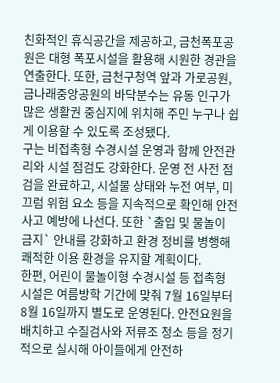친화적인 휴식공간을 제공하고, 금천폭포공원은 대형 폭포시설을 활용해 시원한 경관을 연출한다. 또한, 금천구청역 앞과 가로공원, 금나래중앙공원의 바닥분수는 유동 인구가 많은 생활권 중심지에 위치해 주민 누구나 쉽게 이용할 수 있도록 조성됐다.
구는 비접촉형 수경시설 운영과 함께 안전관리와 시설 점검도 강화한다. 운영 전 사전 점검을 완료하고, 시설물 상태와 누전 여부, 미끄럼 위험 요소 등을 지속적으로 확인해 안전사고 예방에 나선다. 또한 `출입 및 물놀이 금지` 안내를 강화하고 환경 정비를 병행해 쾌적한 이용 환경을 유지할 계획이다.
한편, 어린이 물놀이형 수경시설 등 접촉형 시설은 여름방학 기간에 맞춰 7월 16일부터 8월 16일까지 별도로 운영된다. 안전요원을 배치하고 수질검사와 저류조 청소 등을 정기적으로 실시해 아이들에게 안전하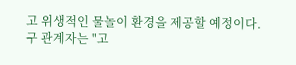고 위생적인 물놀이 환경을 제공할 예정이다.
구 관계자는 "고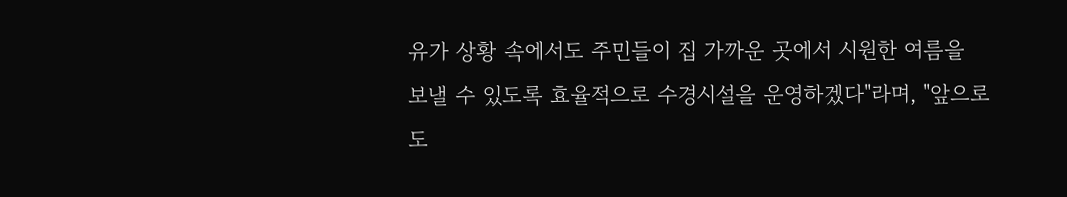유가 상황 속에서도 주민들이 집 가까운 곳에서 시원한 여름을 보낼 수 있도록 효율적으로 수경시설을 운영하겠다"라며, "앞으로도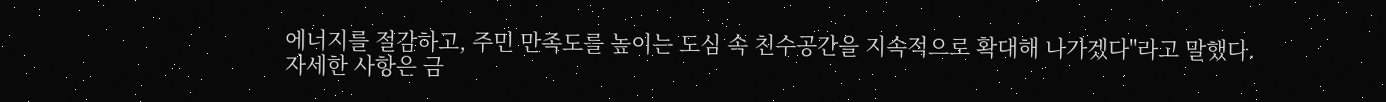에너지를 절감하고, 주민 만족도를 높이는 도심 속 친수공간을 지속적으로 확대해 나가겠다"라고 말했다.
자세한 사항은 금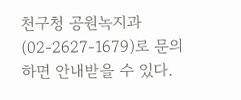천구청 공원녹지과(02-2627-1679)로 문의하면 안내받을 수 있다.